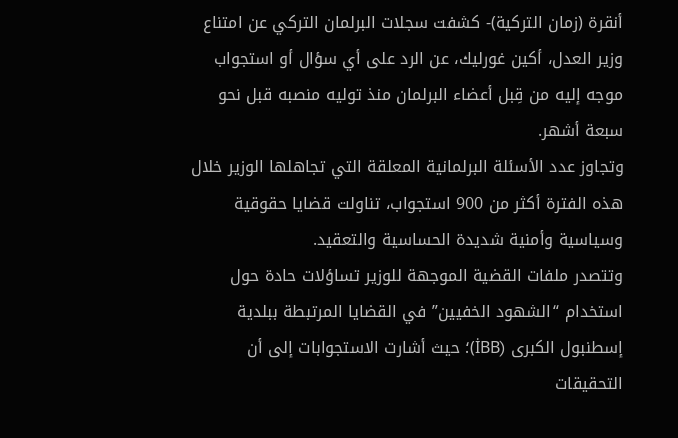أنقرة (زمان التركية)- كشفت سجلات البرلمان التركي عن امتناع وزير العدل، أكين غورليك، عن الرد على أي سؤال أو استجواب موجه إليه من قِبل أعضاء البرلمان منذ توليه منصبه قبل نحو سبعة أشهر.
وتجاوز عدد الأسئلة البرلمانية المعلقة التي تجاهلها الوزير خلال هذه الفترة أكثر من 900 استجواب، تناولت قضايا حقوقية وسياسية وأمنية شديدة الحساسية والتعقيد.
وتتصدر ملفات القضية الموجهة للوزير تساؤلات حادة حول استخدام “الشهود الخفيين” في القضايا المرتبطة ببلدية إسطنبول الكبرى (İBB)؛ حيث أشارت الاستجوابات إلى أن التحقيقات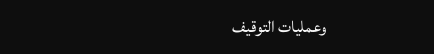وعمليات التوقيف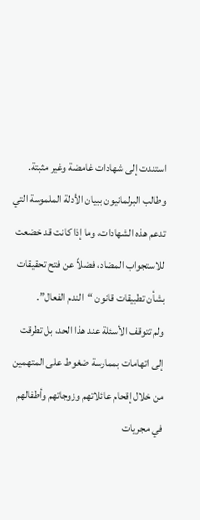استندت إلى شهادات غامضة وغير مثبتة.
وطالب البرلمانيون ببيان الأدلة الملموسة التي تدعم هذه الشهادات، وما إذا كانت قد خضعت للاستجواب المضاد، فضلاً عن فتح تحقيقات بشأن تطبيقات قانون “الندم الفعال”.
ولم تتوقف الأسئلة عند هذا الحد، بل تطرقت إلى اتهامات بممارسة ضغوط على المتهمين من خلال إقحام عائلاتهم وزوجاتهم وأطفالهم في مجريات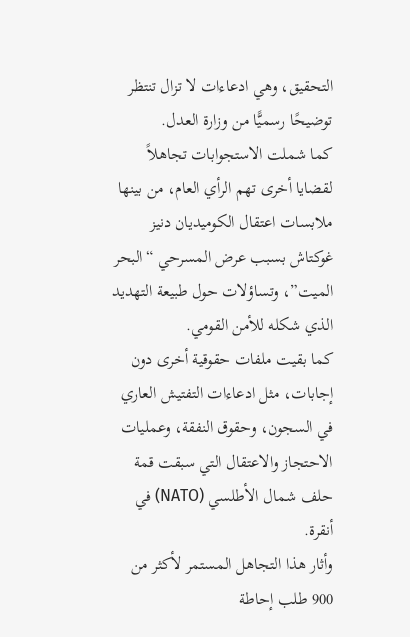التحقيق، وهي ادعاءات لا تزال تنتظر توضيحًا رسميًّا من وزارة العدل.
كما شملت الاستجوابات تجاهلاً لقضايا أخرى تهم الرأي العام، من بينها ملابسات اعتقال الكوميديان دنيز غوكتاش بسبب عرض المسرحي “البحر الميت”، وتساؤلات حول طبيعة التهديد الذي شكله للأمن القومي.
كما بقيت ملفات حقوقية أخرى دون إجابات، مثل ادعاءات التفتيش العاري في السجون، وحقوق النفقة، وعمليات الاحتجاز والاعتقال التي سبقت قمة حلف شمال الأطلسي (NATO) في أنقرة.
وأثار هذا التجاهل المستمر لأكثر من 900 طلب إحاطة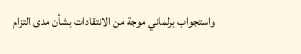واستجواب برلماني موجة من الانتقادات بشأن مدى التزام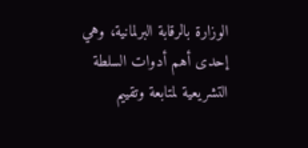الوزارة بالرقابة البرلمانية، وهي إحدى أهم أدوات السلطة التشريعية لمتابعة وتقييم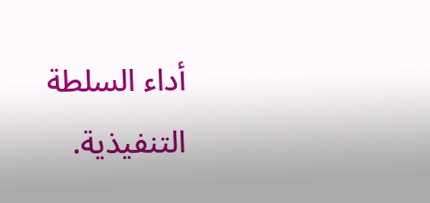أداء السلطة التنفيذية.